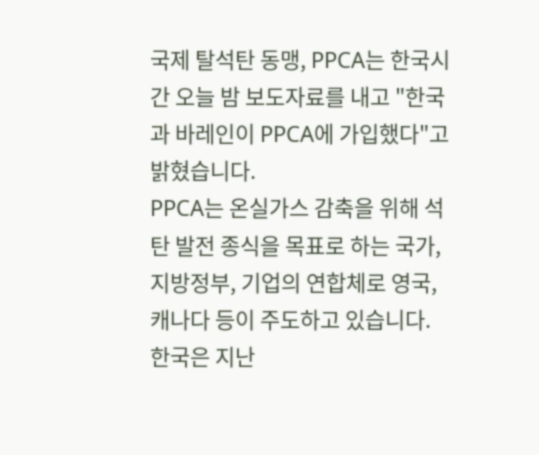국제 탈석탄 동맹, PPCA는 한국시간 오늘 밤 보도자료를 내고 "한국과 바레인이 PPCA에 가입했다"고 밝혔습니다.
PPCA는 온실가스 감축을 위해 석탄 발전 종식을 목표로 하는 국가, 지방정부, 기업의 연합체로 영국, 캐나다 등이 주도하고 있습니다.
한국은 지난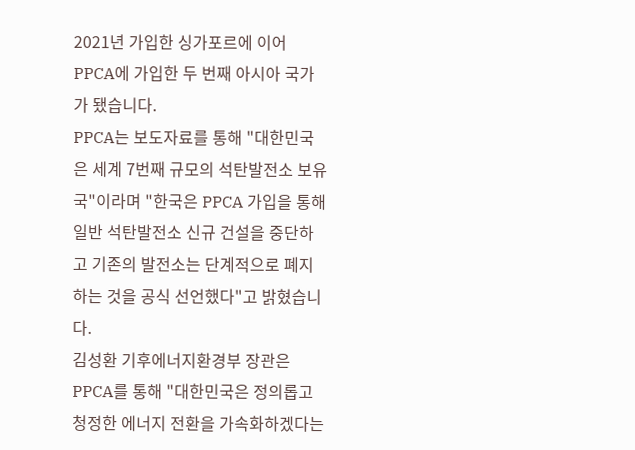2021년 가입한 싱가포르에 이어 PPCA에 가입한 두 번째 아시아 국가가 됐습니다.
PPCA는 보도자료를 통해 "대한민국은 세계 7번째 규모의 석탄발전소 보유국"이라며 "한국은 PPCA 가입을 통해 일반 석탄발전소 신규 건설을 중단하고 기존의 발전소는 단계적으로 폐지하는 것을 공식 선언했다"고 밝혔습니다.
김성환 기후에너지환경부 장관은 PPCA를 통해 "대한민국은 정의롭고 청정한 에너지 전환을 가속화하겠다는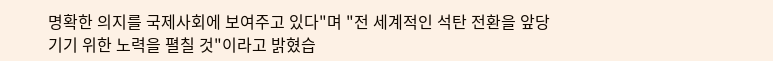명확한 의지를 국제사회에 보여주고 있다"며 "전 세계적인 석탄 전환을 앞당기기 위한 노력을 펼칠 것"이라고 밝혔습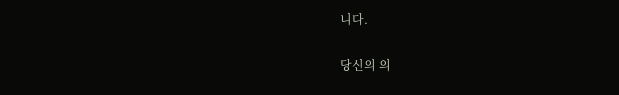니다.

당신의 의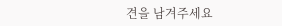견을 남겨주세요